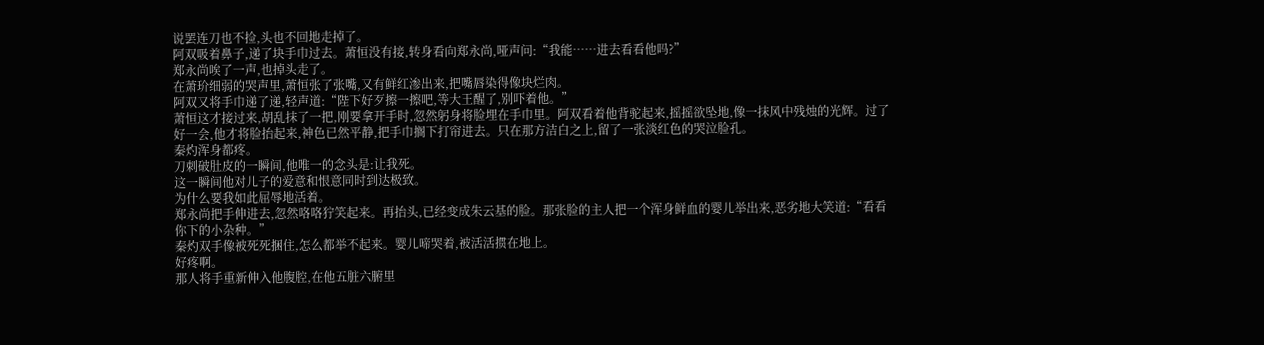说罢连刀也不捡,头也不回地走掉了。
阿双吸着鼻子,递了块手巾过去。萧恒没有接,转身看向郑永尚,哑声问:“我能……进去看看他吗?”
郑永尚唉了一声,也掉头走了。
在萧玠细弱的哭声里,萧恒张了张嘴,又有鲜红渗出来,把嘴唇染得像块烂肉。
阿双又将手巾递了递,轻声道:“陛下好歹擦一擦吧,等大王醒了,别吓着他。”
萧恒这才接过来,胡乱抹了一把,刚要拿开手时,忽然躬身将脸埋在手巾里。阿双看着他背驼起来,摇摇欲坠地,像一抹风中残烛的光辉。过了好一会,他才将脸抬起来,神色已然平静,把手巾搁下打帘进去。只在那方洁白之上,留了一张淡红色的哭泣脸孔。
秦灼浑身都疼。
刀刺破肚皮的一瞬间,他唯一的念头是:让我死。
这一瞬间他对儿子的爱意和恨意同时到达极致。
为什么要我如此屈辱地活着。
郑永尚把手伸进去,忽然咯咯狞笑起来。再抬头,已经变成朱云基的脸。那张脸的主人把一个浑身鲜血的婴儿举出来,恶劣地大笑道:“看看你下的小杂种。”
秦灼双手像被死死捆住,怎么都举不起来。婴儿啼哭着,被活活掼在地上。
好疼啊。
那人将手重新伸入他腹腔,在他五脏六腑里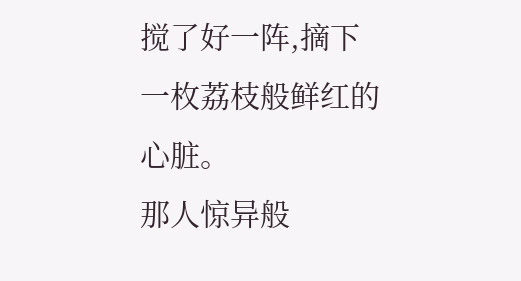搅了好一阵,摘下一枚荔枝般鲜红的心脏。
那人惊异般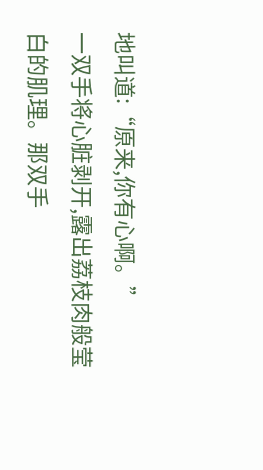地叫道:“原来,你有心啊。”
一双手将心脏剥开,露出荔枝肉般莹白的肌理。那双手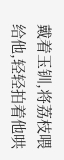戴着玉钏,将荔枝喂给他,轻轻拍着他哄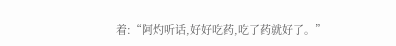着:“阿灼听话,好好吃药,吃了药就好了。”